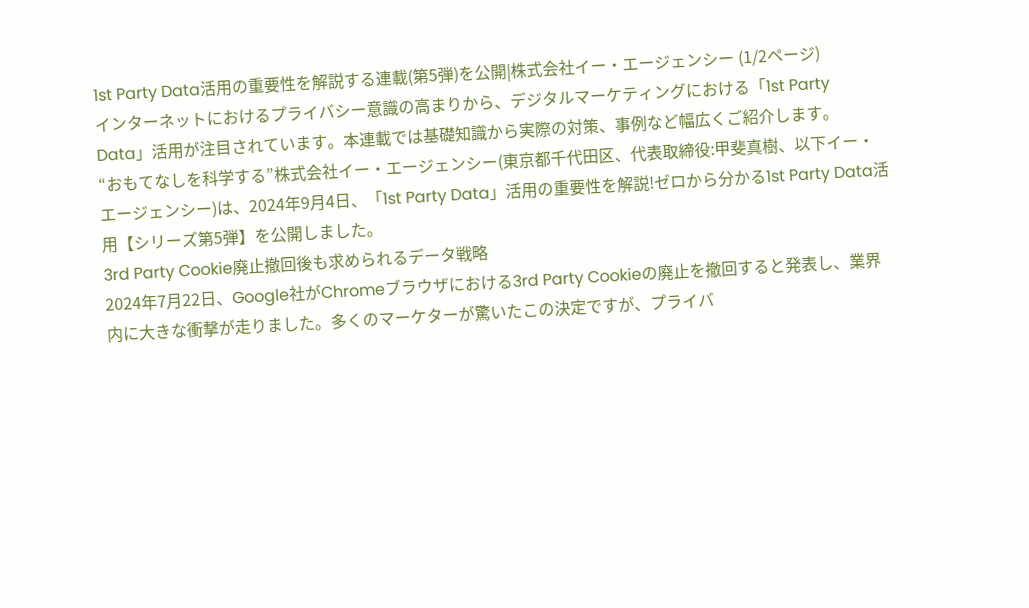1st Party Data活用の重要性を解説する連載(第5弾)を公開|株式会社イー・エージェンシー (1/2ページ)
インターネットにおけるプライバシー意識の高まりから、デジタルマーケティングにおける「1st Party Data」活用が注目されています。本連載では基礎知識から実際の対策、事例など幅広くご紹介します。
“おもてなしを科学する”株式会社イー・エージェンシー(東京都千代田区、代表取締役:甲斐真樹、以下イー・エージェンシー)は、2024年9月4日、「1st Party Data」活用の重要性を解説!ゼロから分かる1st Party Data活用【シリーズ第5弾】を公開しました。
3rd Party Cookie廃止撤回後も求められるデータ戦略
2024年7月22日、Google社がChromeブラウザにおける3rd Party Cookieの廃止を撤回すると発表し、業界内に大きな衝撃が走りました。多くのマーケターが驚いたこの決定ですが、プライバ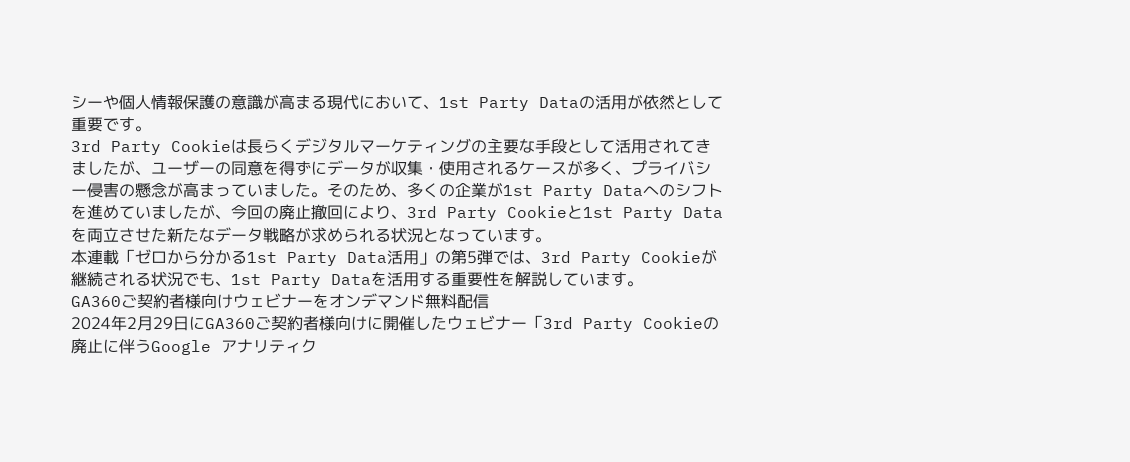シーや個人情報保護の意識が高まる現代において、1st Party Dataの活用が依然として重要です。
3rd Party Cookieは長らくデジタルマーケティングの主要な手段として活用されてきましたが、ユーザーの同意を得ずにデータが収集・使用されるケースが多く、プライバシー侵害の懸念が高まっていました。そのため、多くの企業が1st Party Dataへのシフトを進めていましたが、今回の廃止撤回により、3rd Party Cookieと1st Party Dataを両立させた新たなデータ戦略が求められる状況となっています。
本連載「ゼロから分かる1st Party Data活用」の第5弾では、3rd Party Cookieが継続される状況でも、1st Party Dataを活用する重要性を解説しています。
GA360ご契約者様向けウェビナーをオンデマンド無料配信
2024年2月29日にGA360ご契約者様向けに開催したウェビナー「3rd Party Cookieの廃止に伴うGoogle アナリティク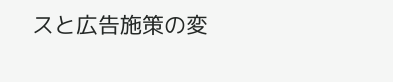スと広告施策の変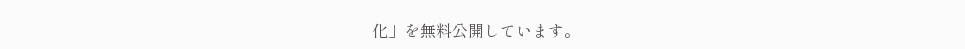化」を無料公開しています。